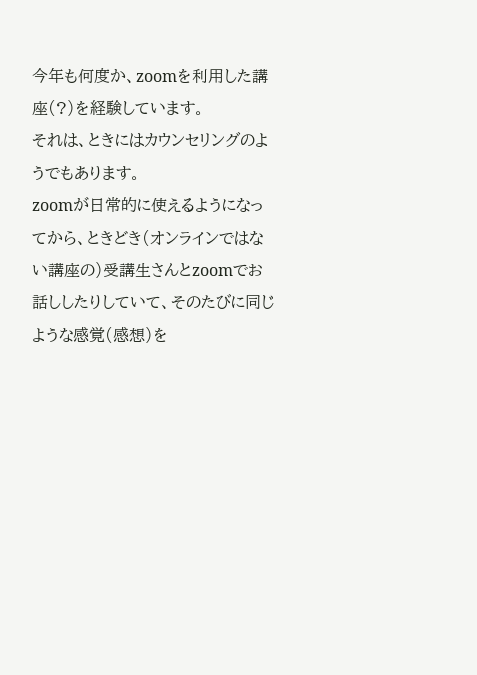今年も何度か、zoomを利用した講座(?)を経験しています。
それは、ときにはカウンセリングのようでもあります。
zoomが日常的に使えるようになってから、ときどき(オンラインではない講座の)受講生さんとzoomでお話ししたりしていて、そのたびに同じような感覚(感想)を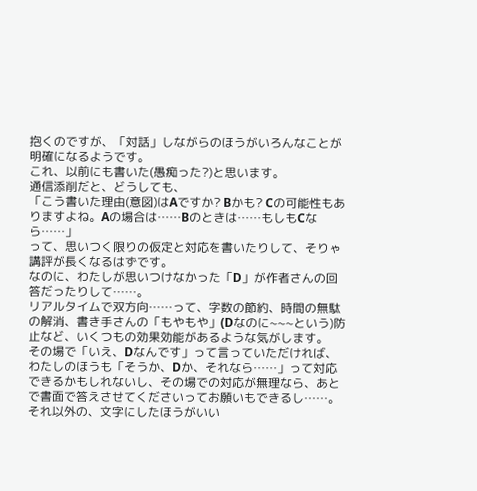抱くのですが、「対話」しながらのほうがいろんなことが明確になるようです。
これ、以前にも書いた(愚痴った?)と思います。
通信添削だと、どうしても、
「こう書いた理由(意図)はAですか? Bかも? Cの可能性もありますよね。Aの場合は……Bのときは……もしもCなら……」
って、思いつく限りの仮定と対応を書いたりして、そりゃ講評が長くなるはずです。
なのに、わたしが思いつけなかった「D」が作者さんの回答だったりして……。
リアルタイムで双方向……って、字数の節約、時間の無駄の解消、書き手さんの「もやもや」(Dなのに~~~という)防止など、いくつもの効果効能があるような気がします。
その場で「いえ、Dなんです」って言っていただければ、わたしのほうも「そうか、Dか、それなら……」って対応できるかもしれないし、その場での対応が無理なら、あとで書面で答えさせてくださいってお願いもできるし……。
それ以外の、文字にしたほうがいい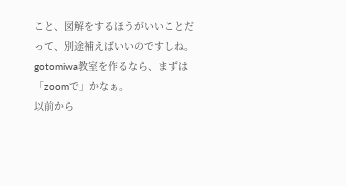こと、図解をするほうがいいことだって、別途補えばいいのですしね。
gotomiwa教室を作るなら、まずは「zoomで」かなぁ。
以前から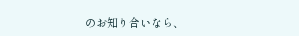のお知り合いなら、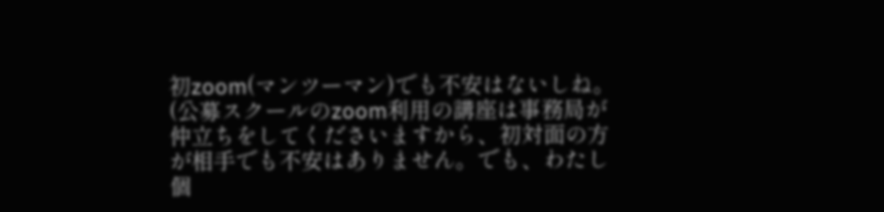初zoom(マンツーマン)でも不安はないしね。
(公募スクールのzoom利用の講座は事務局が仲立ちをしてくださいますから、初対面の方が相手でも不安はありません。でも、わたし個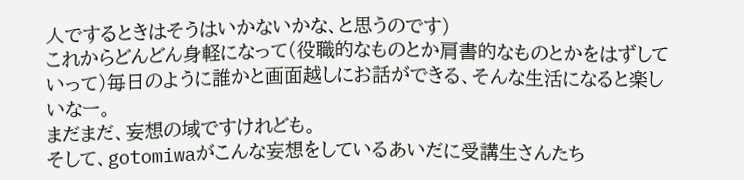人でするときはそうはいかないかな、と思うのです)
これからどんどん身軽になって(役職的なものとか肩書的なものとかをはずしていって)毎日のように誰かと画面越しにお話ができる、そんな生活になると楽しいなー。
まだまだ、妄想の域ですけれども。
そして、gotomiwaがこんな妄想をしているあいだに受講生さんたち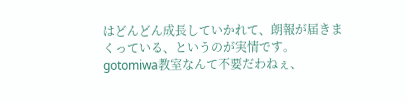はどんどん成長していかれて、朗報が届きまくっている、というのが実情です。
gotomiwa教室なんて不要だわねぇ、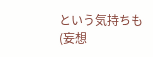という気持ちも(妄想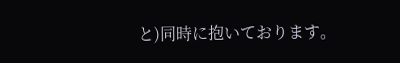と)同時に抱いております。